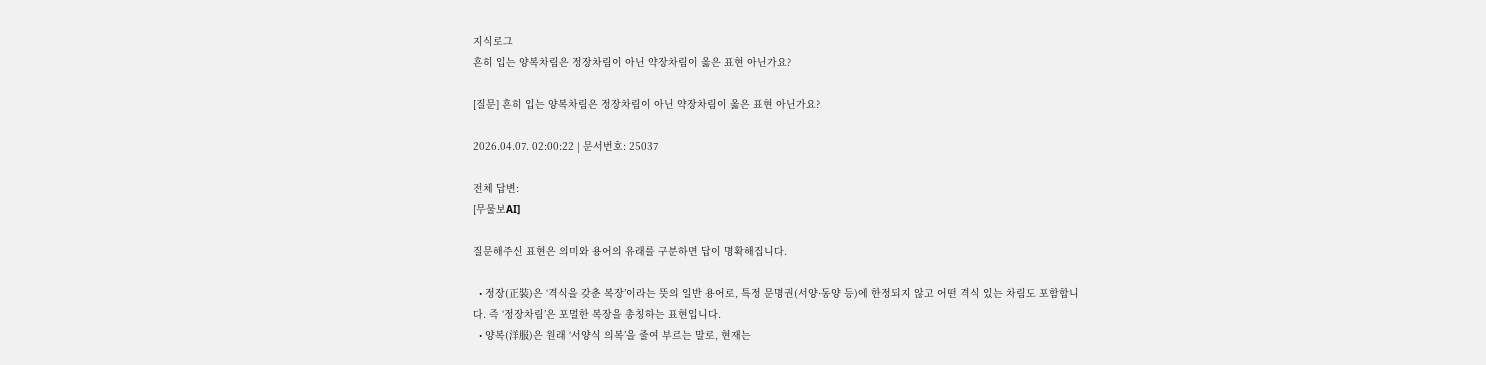지식로그
흔히 입는 양복차림은 정장차림이 아닌 약장차림이 옳은 표현 아닌가요?

[질문] 흔히 입는 양복차림은 정장차림이 아닌 약장차림이 옳은 표현 아닌가요?

2026.04.07. 02:00:22 | 문서번호: 25037

전체 답변:
[무물보AI]

질문해주신 표현은 의미와 용어의 유래를 구분하면 답이 명확해집니다.

  • 정장(正裝)은 ‘격식을 갖춘 복장’이라는 뜻의 일반 용어로, 특정 문명권(서양·동양 등)에 한정되지 않고 어떤 격식 있는 차림도 포함합니다. 즉 ‘정장차림’은 포멀한 복장을 총칭하는 표현입니다.
  • 양복(洋服)은 원래 ‘서양식 의복’을 줄여 부르는 말로, 현재는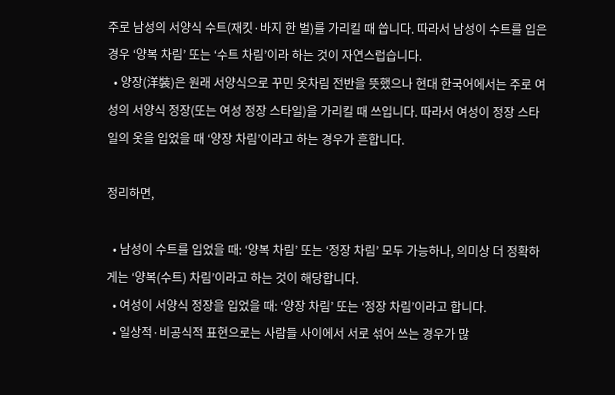주로 남성의 서양식 수트(재킷·바지 한 벌)를 가리킬 때 씁니다. 따라서 남성이 수트를 입은 경우 ‘양복 차림’ 또는 ‘수트 차림’이라 하는 것이 자연스럽습니다.
  • 양장(洋裝)은 원래 서양식으로 꾸민 옷차림 전반을 뜻했으나 현대 한국어에서는 주로 여성의 서양식 정장(또는 여성 정장 스타일)을 가리킬 때 쓰입니다. 따라서 여성이 정장 스타일의 옷을 입었을 때 ‘양장 차림’이라고 하는 경우가 흔합니다.

정리하면,

  • 남성이 수트를 입었을 때: ‘양복 차림’ 또는 ‘정장 차림’ 모두 가능하나, 의미상 더 정확하게는 ‘양복(수트) 차림’이라고 하는 것이 해당합니다.
  • 여성이 서양식 정장을 입었을 때: ‘양장 차림’ 또는 ‘정장 차림’이라고 합니다.
  • 일상적·비공식적 표현으로는 사람들 사이에서 서로 섞어 쓰는 경우가 많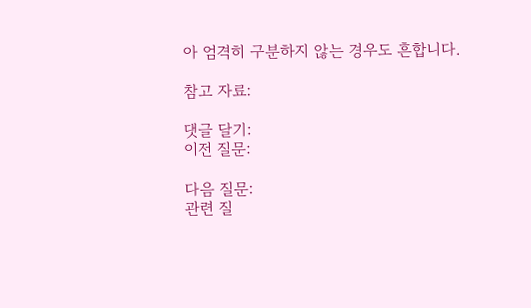아 엄격히 구분하지 않는 경우도 흔합니다.

참고 자료:

댓글 달기:
이전 질문:

다음 질문:
관련 질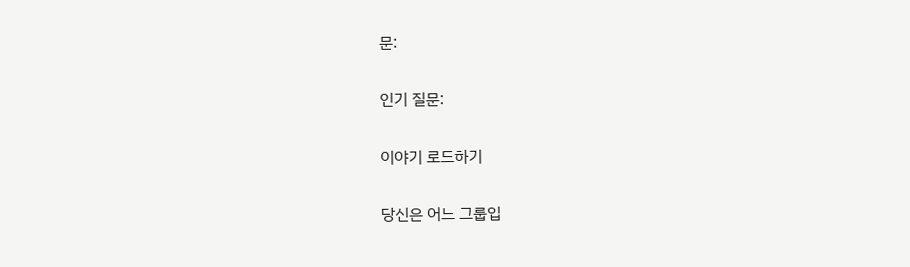문:

인기 질문:

이야기 로드하기

당신은 어느 그룹입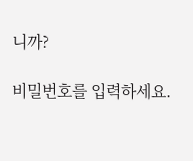니까?

비밀번호를 입력하세요.